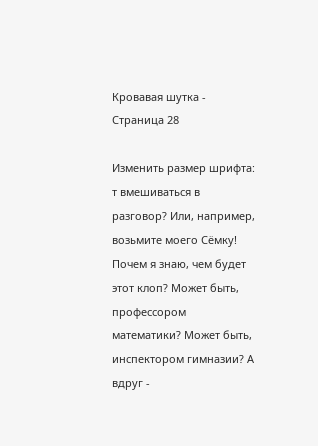Кровавая шутка - Страница 28

Изменить размер шрифта:
т вмешиваться в разговор? Или, например, возьмите моего Сёмку! Почем я знаю, чем будет этот клоп? Может быть, профессором математики? Может быть, инспектором гимназии? А вдруг -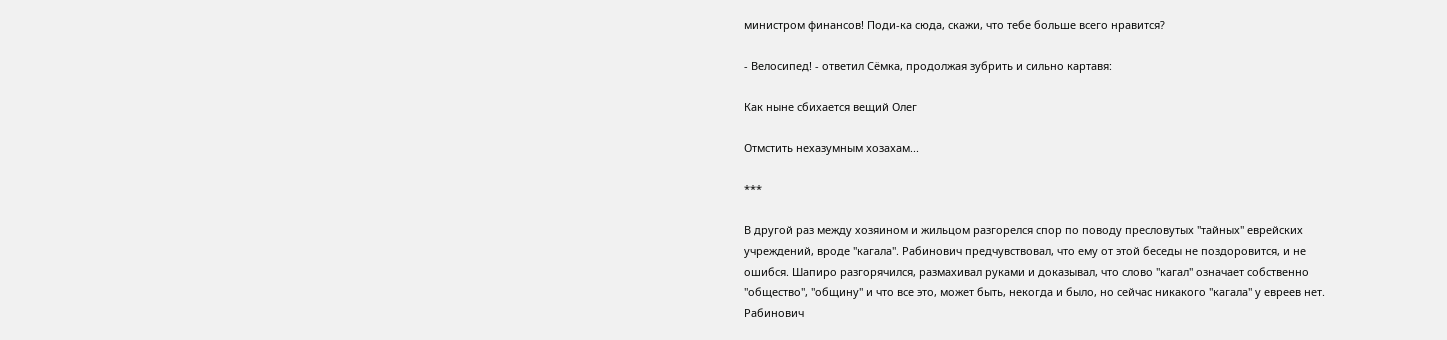министром финансов! Поди-ка сюда, скажи, что тебе больше всего нравится?

- Велосипед! - ответил Сёмка, продолжая зубрить и сильно картавя:

Как ныне сбихается вещий Олег

Отмстить нехазумным xозаxам...

***

В другой раз между хозяином и жильцом разгорелся спор по поводу пресловутых "тайных" еврейских учреждений, вроде "кагала". Рабинович предчувствовал, что ему от этой беседы не поздоровится, и не ошибся. Шапиро разгорячился, размахивал руками и доказывал, что слово "кагал" означает собственно "общество", "общину" и что все это, может быть, некогда и было, но сейчас никакого "кагала" у евреев нет. Рабинович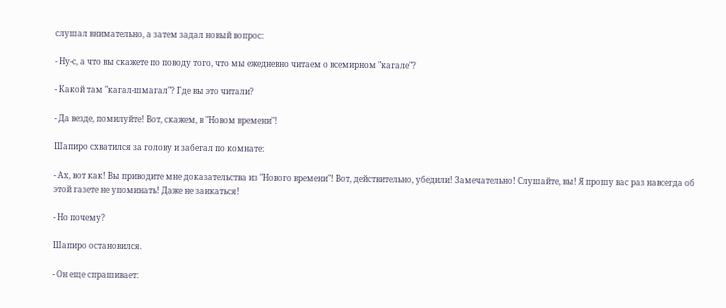слушал внимательно, а затем задал новый вопрос:

- Ну-с, а что вы скажете по поводу того, что мы ежедневно читаем о всемирном "кагале"?

- Какой там "кагал-шмагал"? Где вы это читали?

- Да везде, помилуйте! Вот, скажем, в "Новом времени"!

Шапиро схватился за голову и забегал по комнате:

- Ах, вот как! Вы приводите мне доказательства из "Нового времени"! Вот, действительно, убедили! Замечательно! Слушайте, вы! Я прошу вас раз навсегда об этой газете не упоминать! Даже не заикаться!

- Но почему?

Шапиро остановился.

- Он еще спрашивает: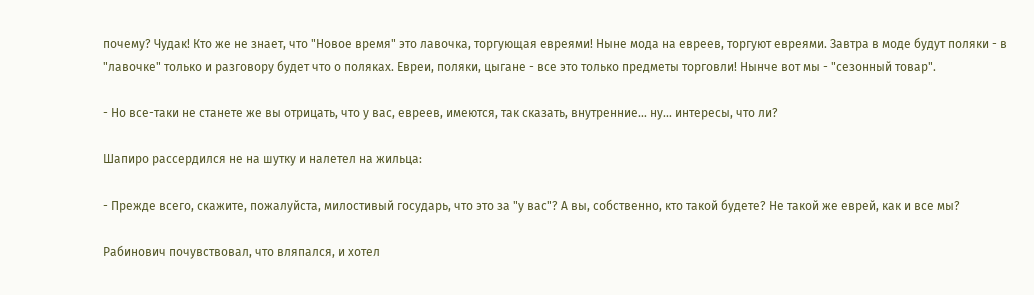почему? Чудак! Кто же не знает, что "Новое время" это лавочка, торгующая евреями! Ныне мода на евреев, торгуют евреями. Завтра в моде будут поляки - в "лавочке" только и разговору будет что о поляках. Евреи, поляки, цыгане - все это только предметы торговли! Нынче вот мы - "сезонный товар".

- Но все-таки не станете же вы отрицать, что у вас, евреев, имеются, так сказать, внутренние... ну... интересы, что ли?

Шапиро рассердился не на шутку и налетел на жильца:

- Прежде всего, скажите, пожалуйста, милостивый государь, что это за "у вас"? А вы, собственно, кто такой будете? Не такой же еврей, как и все мы?

Рабинович почувствовал, что вляпался, и хотел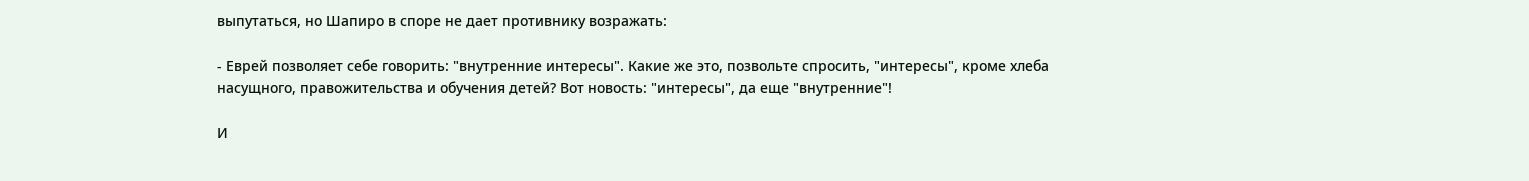выпутаться, но Шапиро в споре не дает противнику возражать:

- Еврей позволяет себе говорить: "внутренние интересы". Какие же это, позвольте спросить, "интересы", кроме хлеба насущного, правожительства и обучения детей? Вот новость: "интересы", да еще "внутренние"!

И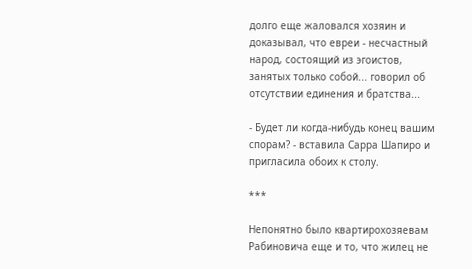долго еще жаловался хозяин и доказывал, что евреи - несчастный народ, состоящий из эгоистов, занятых только собой... говорил об отсутствии единения и братства...

- Будет ли когда-нибудь конец вашим спорам? - вставила Сарра Шапиро и пригласила обоих к столу.

***

Непонятно было квартирохозяевам Рабиновича еще и то, что жилец не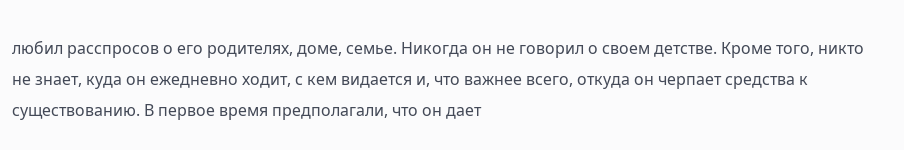любил расспросов о его родителях, доме, семье. Никогда он не говорил о своем детстве. Кроме того, никто не знает, куда он ежедневно ходит, с кем видается и, что важнее всего, откуда он черпает средства к существованию. В первое время предполагали, что он дает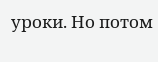уроки. Но потом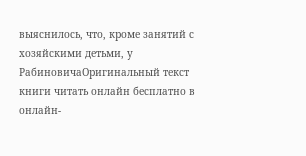выяснилось, что, кроме занятий с хозяйскими детьми, у РабиновичаОригинальный текст книги читать онлайн бесплатно в онлайн-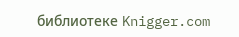библиотеке Knigger.com